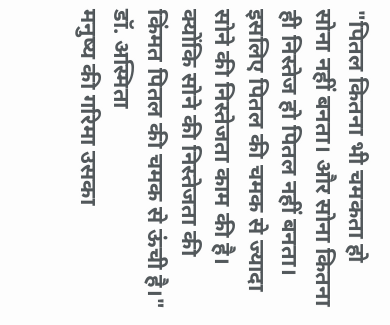"पितल कितना भी चमकता हो सोना नहीं बनता। और सोना कितना ही निस्तेज हो पितल नहीं बनता। इसलिए पितल की चमक से ज्यादा सोने की निस्तेजता काम की है। क्योंकि सोने की निस्तेजता की किंमत पितल की चमक से ऊंची है।" डॉ. अस्मिता
मनुष्य की गरिमा उसका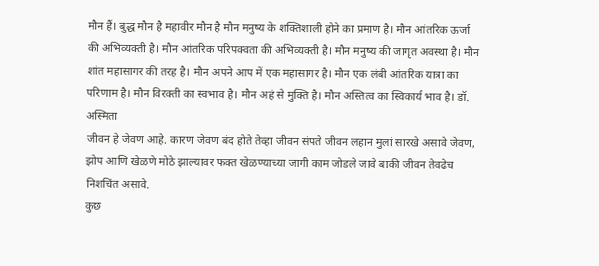मौन हैं। बुद्ध मौन है महावीर मौन है मौन मनुष्य के शक्तिशाली होने का प्रमाण है। मौन आंतरिक ऊर्जा की अभिव्यक्ती है। मौन आंतरिक परिपक्वता की अभिव्यक्ती है। मौन मनुष्य की जागृत अवस्था है। मौन शांत महासागर की तरह है। मौन अपने आप में एक महासागर है। मौन एक लंबी आंतरिक यात्रा का परिणाम है। मौन विरक्ती का स्वभाव है। मौन अहं से मुक्ति है। मौन अस्तित्व का स्विकार्य भाव है। डॉ. अस्मिता
जीवन हे जेवण आहे. कारण जेवण बंद होते तेव्हा जीवन संपते जीवन लहान मुलां सारखे असावे जेवण, झोप आणि खेळणे मोठे झाल्यावर फक्त खेळण्याच्या जागी काम जोडले जावे बाकी जीवन तेवढेच निशचिंत असावे.
कुछ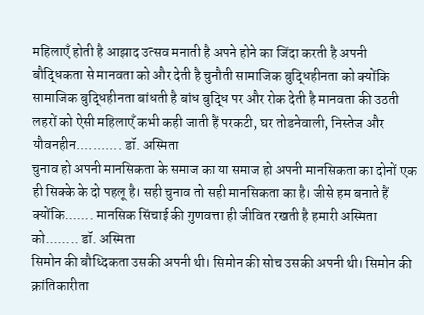महिलाएँ होती है आझाद उत्सव मनाती है अपने होने का जिंदा करती है अपनी बौद्धिकता से मानवता को और देती है चुनौती सामाजिक बुद्धिहीनता को क्योंकि सामाजिक बुद्धिहीनता बांधती है बांध बुद्धि पर और रोक देती है मानवता की उठती लहरों को ऐसी महिलाएँ कभी कही जाती हैं परकटी, घर तोडनेवाली, निस्तेज और यौवनहीन........... डॉ. अस्मिता
चुनाव हो अपनी मानसिकता के समाज का या समाज हो अपनी मानसिकता का दोनों एक ही सिक्के के दो पहलू है। सही चुनाव तो सही मानसिकता का है। जीसे हम बनाते हैं क्योंकि....... मानसिक सिंचाई की गुणवत्ता ही जीवित रखती है हमारी अस्मिता को........ डॉ. अस्मिता
सिमोन की बौध्दिकता उसकी अपनी थी। सिमोन की सोच उसकी अपनी थी। सिमोन की क्रांतिकारीता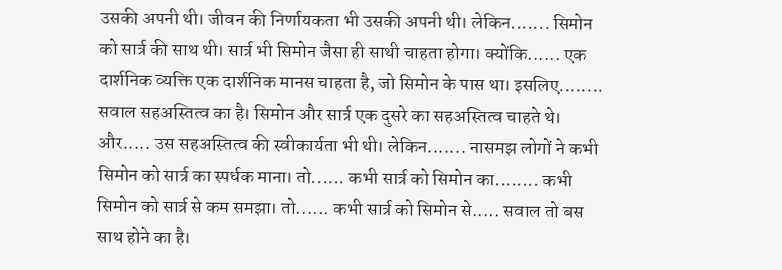उसकी अपनी थी। जीवन की निर्णायकता भी उसकी अपनी थी। लेकिन....... सिमोन को सार्त्र की साथ थी। सार्त्र भी सिमोन जैसा ही साथी चाहता होगा। क्योंकि...... एक दार्शनिक व्यक्ति एक दार्शनिक मानस चाहता है, जो सिमोन के पास था। इसलिए........ सवाल सहअस्तित्व का है। सिमोन और सार्त्र एक दुसरे का सहअस्तित्व चाहते थे। और..... उस सहअस्तित्व की स्वीकार्यता भी थी। लेकिन....... नासमझ लोगों ने कभी सिमोन को सार्त्र का स्पर्धक माना। तो...... कभी सार्त्र को सिमोन का........ कभी सिमोन को सार्त्र से कम समझा। तो...... कभी सार्त्र को सिमोन से..... सवाल तो बस साथ होने का है।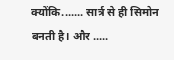क्योंकि....... सार्त्र से ही सिमोन बनती है। और .....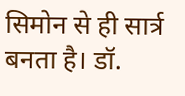सिमोन से ही सार्त्र बनता है। डॉ.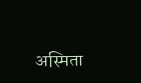अस्मिता